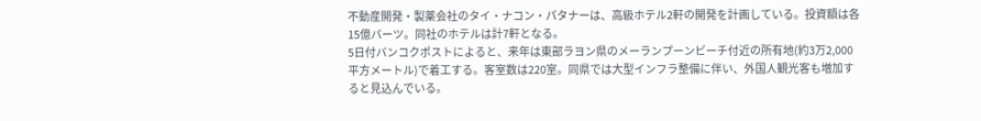不動産開発・製薬会社のタイ・ナコン・パタナーは、高級ホテル2軒の開発を計画している。投資額は各15億バーツ。同社のホテルは計7軒となる。
5日付バンコクポストによると、来年は東部ラヨン県のメーランプーンビーチ付近の所有地(約3万2,000平方メートル)で着工する。客室数は220室。同県では大型インフラ整備に伴い、外国人観光客も増加すると見込んでいる。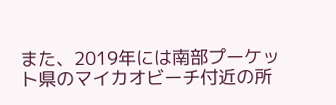また、2019年には南部プーケット県のマイカオビーチ付近の所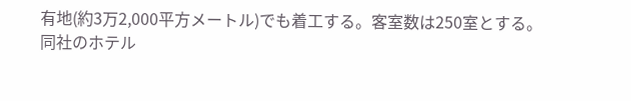有地(約3万2,000平方メートル)でも着工する。客室数は250室とする。
同社のホテル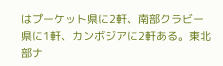はプーケット県に2軒、南部クラビー県に1軒、カンボジアに2軒ある。東北部ナ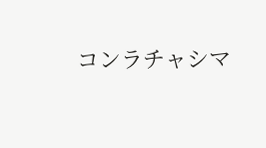コンラチャシマ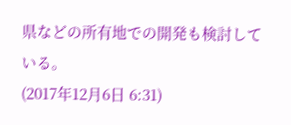県などの所有地での開発も検討している。
(2017年12月6日 6:31)